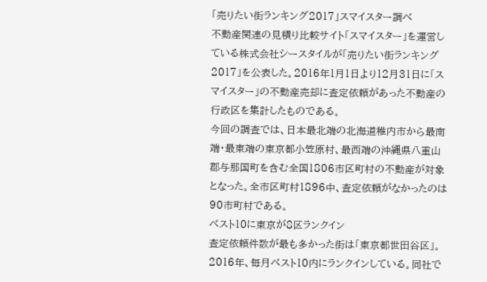「売りたい街ランキング2017」スマイスター調べ
不動産関連の見積り比較サイト「スマイスター」を運営している株式会社シースタイルが「売りたい街ランキング2017」を公表した。2016年1月1日より12月31日に「スマイスター」の不動産売却に査定依頼があった不動産の行政区を集計したものである。
今回の調査では、日本最北端の北海道稚内市から最南端・最東端の東京都小笠原村、最西端の沖縄県八重山郡与那国町を含む全国1806市区町村の不動産が対象となった。全市区町村1896中、査定依頼がなかったのは90市町村である。
ベスト10に東京が8区ランクイン
査定依頼件数が最も多かった街は「東京都世田谷区」。2016年、毎月ベスト10内にランクインしている。同社で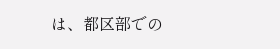は、都区部での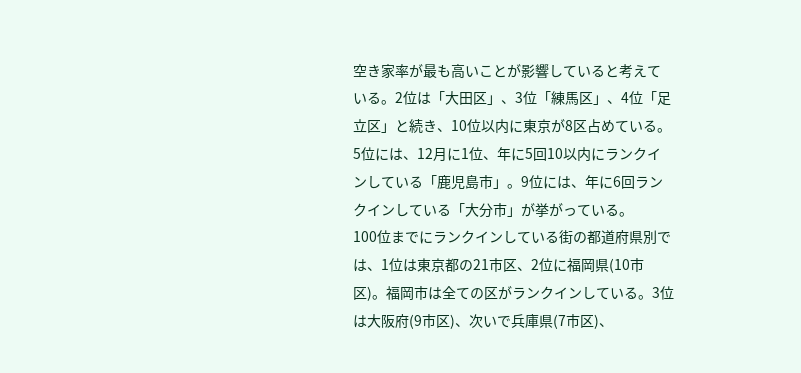空き家率が最も高いことが影響していると考えている。2位は「大田区」、3位「練馬区」、4位「足立区」と続き、10位以内に東京が8区占めている。
5位には、12月に1位、年に5回10以内にランクインしている「鹿児島市」。9位には、年に6回ランクインしている「大分市」が挙がっている。
100位までにランクインしている街の都道府県別では、1位は東京都の21市区、2位に福岡県(10市区)。福岡市は全ての区がランクインしている。3位は大阪府(9市区)、次いで兵庫県(7市区)、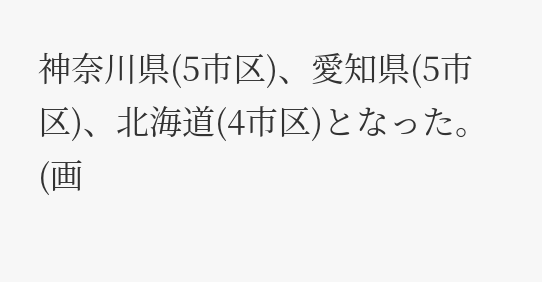神奈川県(5市区)、愛知県(5市区)、北海道(4市区)となった。
(画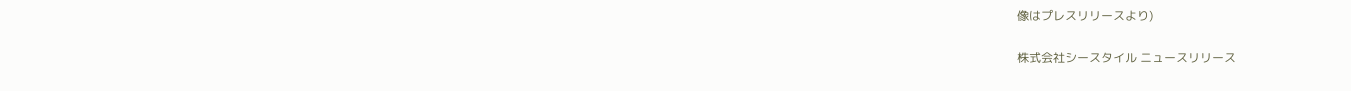像はプレスリリースより)

株式会社シースタイル ニュースリリース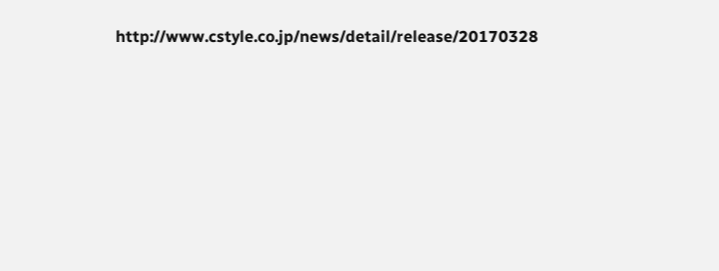http://www.cstyle.co.jp/news/detail/release/20170328